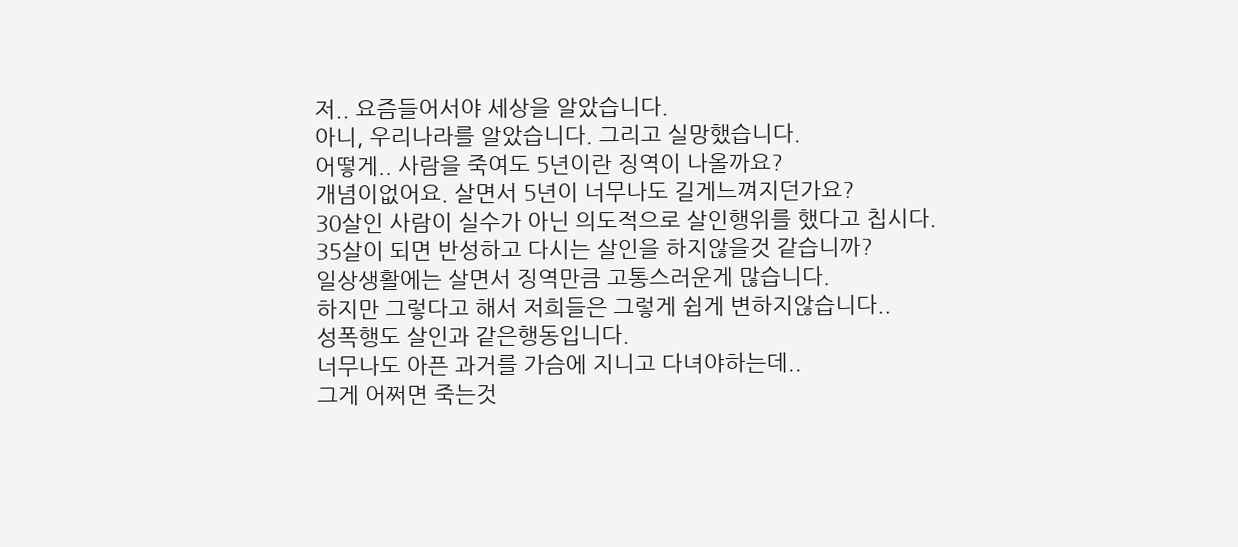저.. 요즘들어서야 세상을 알았습니다.
아니, 우리나라를 알았습니다. 그리고 실망했습니다.
어떻게.. 사람을 죽여도 5년이란 징역이 나올까요?
개념이없어요. 살면서 5년이 너무나도 길게느껴지던가요?
30살인 사람이 실수가 아닌 의도적으로 살인행위를 했다고 칩시다.
35살이 되면 반성하고 다시는 살인을 하지않을것 같습니까?
일상생활에는 살면서 징역만큼 고통스러운게 많습니다.
하지만 그렇다고 해서 저희들은 그렇게 쉽게 변하지않습니다..
성폭행도 살인과 같은행동입니다.
너무나도 아픈 과거를 가슴에 지니고 다녀야하는데..
그게 어쩌면 죽는것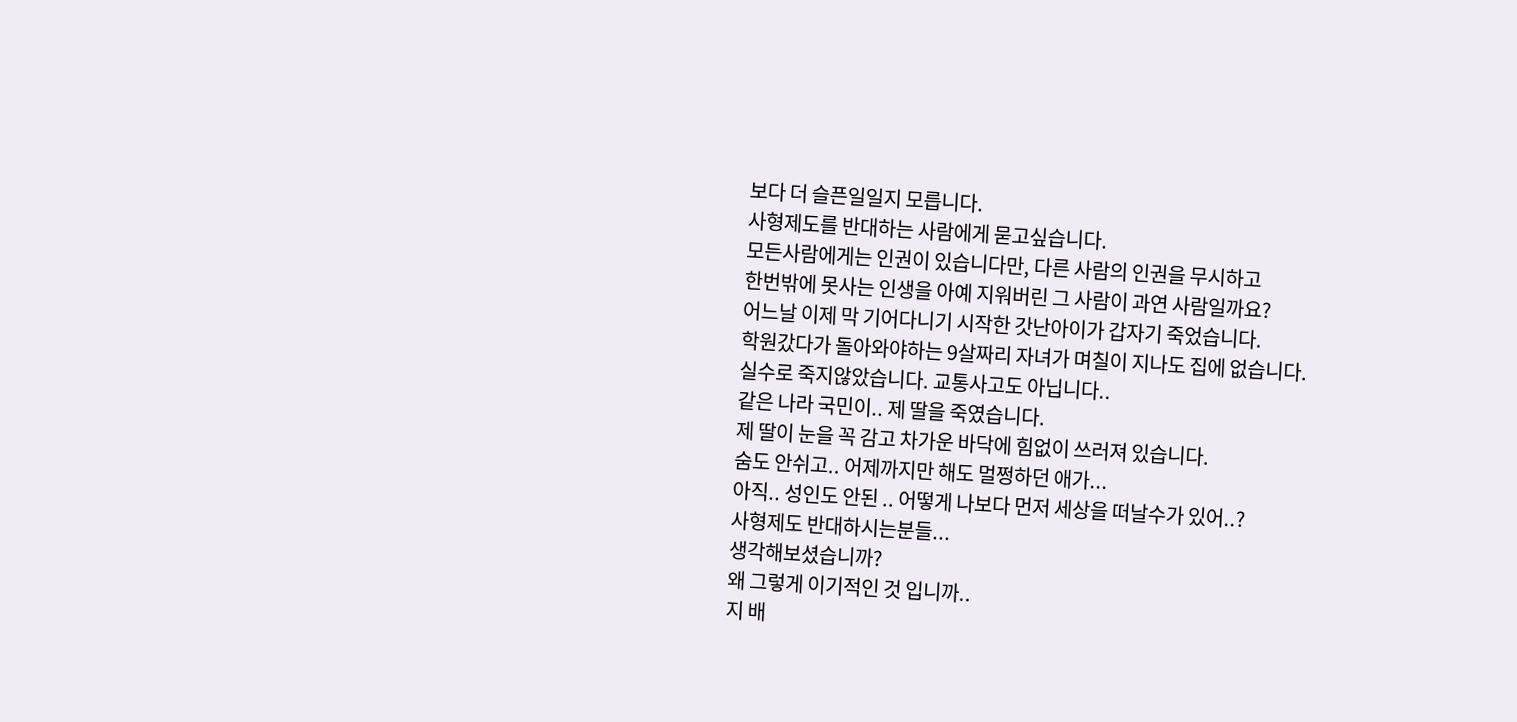보다 더 슬픈일일지 모릅니다.
사형제도를 반대하는 사람에게 묻고싶습니다.
모든사람에게는 인권이 있습니다만, 다른 사람의 인권을 무시하고
한번밖에 못사는 인생을 아예 지워버린 그 사람이 과연 사람일까요?
어느날 이제 막 기어다니기 시작한 갓난아이가 갑자기 죽었습니다.
학원갔다가 돌아와야하는 9살짜리 자녀가 며칠이 지나도 집에 없습니다.
실수로 죽지않았습니다. 교통사고도 아닙니다..
같은 나라 국민이.. 제 딸을 죽였습니다.
제 딸이 눈을 꼭 감고 차가운 바닥에 힘없이 쓰러져 있습니다.
숨도 안쉬고.. 어제까지만 해도 멀쩡하던 애가...
아직.. 성인도 안된 .. 어떻게 나보다 먼저 세상을 떠날수가 있어..?
사형제도 반대하시는분들...
생각해보셨습니까?
왜 그렇게 이기적인 것 입니까..
지 배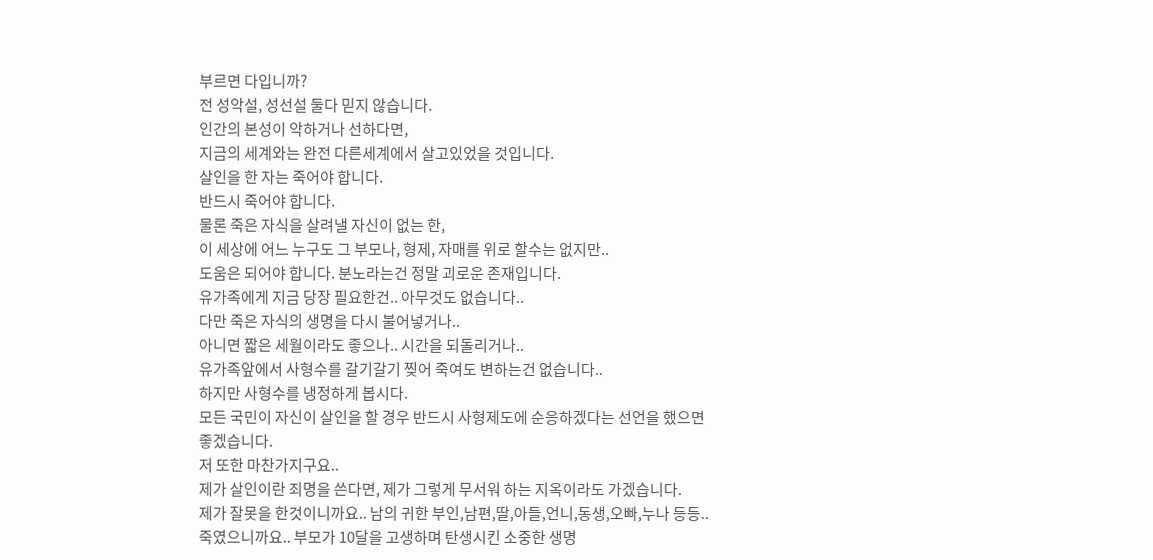부르면 다입니까?
전 성악설, 성선설 둘다 믿지 않습니다.
인간의 본성이 악하거나 선하다면,
지금의 세계와는 완전 다른세계에서 살고있었을 것입니다.
살인을 한 자는 죽어야 합니다.
반드시 죽어야 합니다.
물론 죽은 자식을 살려낼 자신이 없는 한,
이 세상에 어느 누구도 그 부모나, 형제, 자매를 위로 할수는 없지만..
도움은 되어야 합니다. 분노라는건 정말 괴로운 존재입니다.
유가족에게 지금 당장 필요한건.. 아무것도 없습니다..
다만 죽은 자식의 생명을 다시 불어넣거나..
아니면 짧은 세월이라도 좋으나.. 시간을 되돌리거나..
유가족앞에서 사형수를 갈기갈기 찢어 죽여도 변하는건 없습니다..
하지만 사형수를 냉정하게 봅시다.
모든 국민이 자신이 살인을 할 경우 반드시 사형제도에 순응하겠다는 선언을 했으면
좋겠습니다.
저 또한 마찬가지구요..
제가 살인이란 죄명을 쓴다면, 제가 그렇게 무서워 하는 지옥이라도 가겠습니다.
제가 잘못을 한것이니까요.. 남의 귀한 부인,남편,딸,아들,언니,동생,오빠,누나 등등..
죽였으니까요.. 부모가 10달을 고생하며 탄생시킨 소중한 생명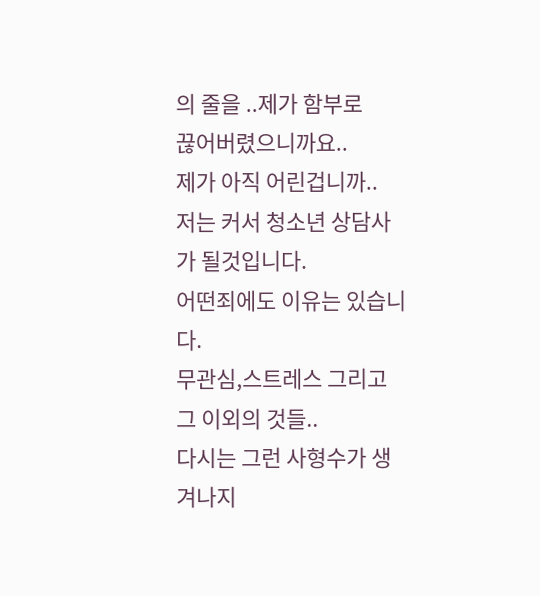의 줄을 ..제가 함부로
끊어버렸으니까요..
제가 아직 어린겁니까..
저는 커서 청소년 상담사가 될것입니다.
어떤죄에도 이유는 있습니다.
무관심,스트레스 그리고 그 이외의 것들..
다시는 그런 사형수가 생겨나지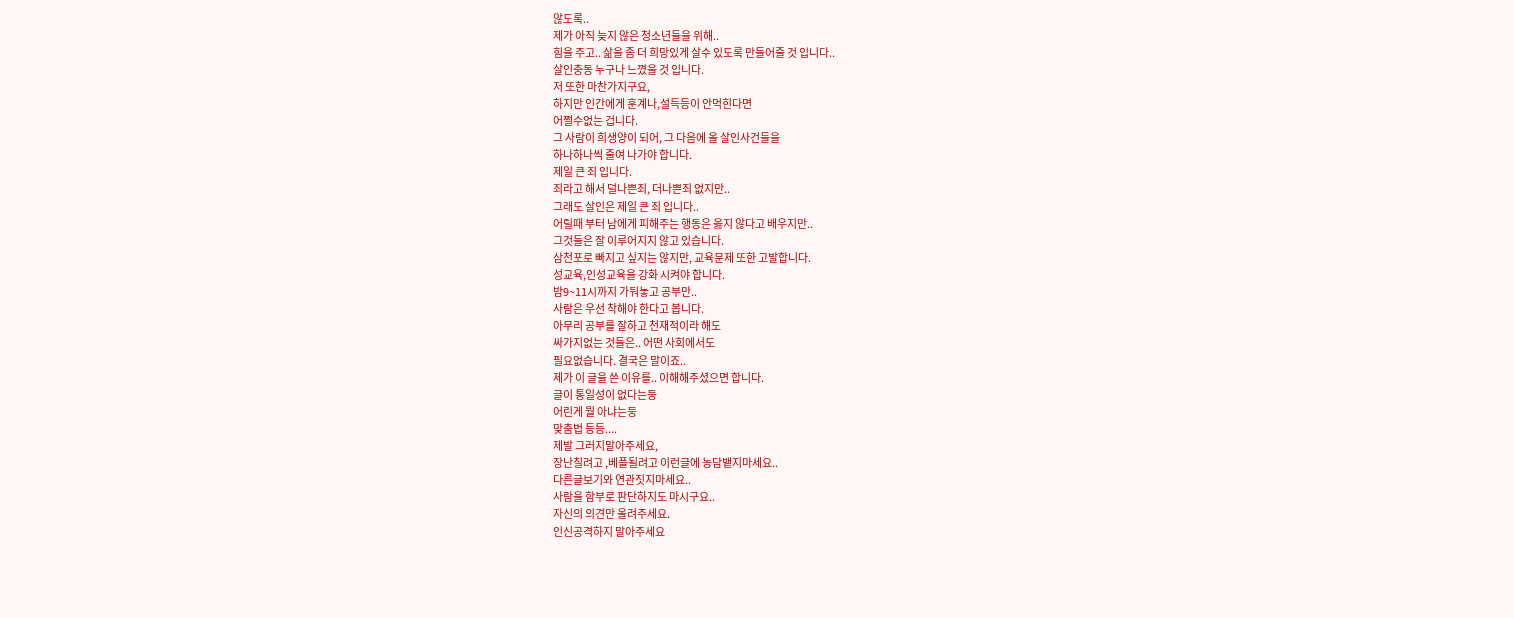않도록..
제가 아직 늦지 않은 청소년들을 위해..
힘을 주고.. 삶을 좀 더 희망있게 살수 있도록 만들어줄 것 입니다..
살인충동 누구나 느꼈을 것 입니다.
저 또한 마찬가지구요,
하지만 인간에게 훈계나,설득등이 안먹힌다면
어쩔수없는 겁니다.
그 사람이 희생양이 되어, 그 다음에 올 살인사건들을
하나하나씩 줄여 나가야 합니다.
제일 큰 죄 입니다.
죄라고 해서 덜나쁜죄, 더나쁜죄 없지만..
그래도 살인은 제일 큰 죄 입니다..
어릴때 부터 남에게 피해주는 행동은 옳지 않다고 배우지만..
그것들은 잘 이루어지지 않고 있습니다.
삼천포로 빠지고 싶지는 않지만, 교육문제 또한 고발합니다.
성교육,인성교육을 강화 시켜야 합니다.
밤9~11시까지 가둬놓고 공부만..
사람은 우선 착해야 한다고 봅니다.
아무리 공부를 잘하고 천재적이라 해도
싸가지없는 것들은.. 어떤 사회에서도
필요없습니다. 결국은 말이죠..
제가 이 글을 쓴 이유를.. 이해해주셨으면 합니다.
글이 통일성이 없다는둥
어린게 뭘 아냐는둥
맞춤법 등등....
제발 그러지말아주세요,
장난칠려고 ,베플될려고 이런글에 농담뱉지마세요..
다른글보기와 연관짓지마세요..
사람을 함부로 판단하지도 마시구요..
자신의 의견만 올려주세요.
인신공격하지 말아주세요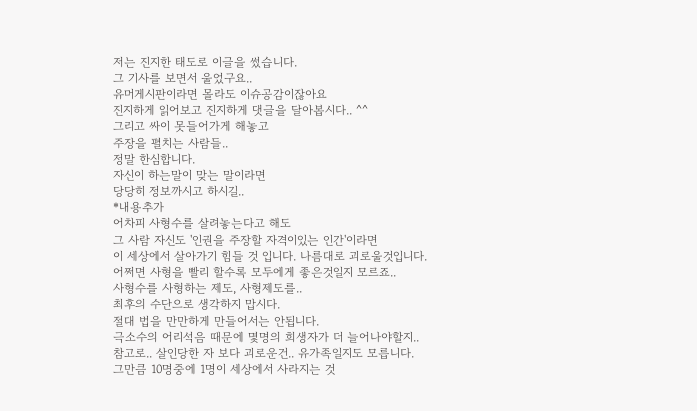저는 진지한 태도로 이글을 썼습니다.
그 기사를 보면서 울었구요..
유머게시판이라면 몰라도 이슈공감이잖아요
진지하게 읽어보고 진지하게 댓글을 달아봅시다.. ^^
그리고 싸이 못들어가게 해놓고
주장을 펼치는 사람들..
정말 한심합니다.
자신이 하는말이 맞는 말이라면
당당히 정보까시고 하시길..
*내용추가
어차피 사형수를 살려놓는다고 해도
그 사람 자신도 '인권을 주장할 자격이있는 인간'이라면
이 세상에서 살아가기 힘들 것 입니다. 나름대로 괴로울것입니다.
어쩌면 사형을 빨리 할수록 모두에게 좋은것일지 모르죠..
사형수를 사형하는 제도, 사형제도를..
최후의 수단으로 생각하지 맙시다.
절대 법을 만만하게 만들어서는 안됩니다.
극소수의 어리석음 때문에 몇명의 희생자가 더 늘어나야할지..
참고로.. 살인당한 자 보다 괴로운건.. 유가족일지도 모릅니다.
그만큼 10명중에 1명이 세상에서 사라지는 것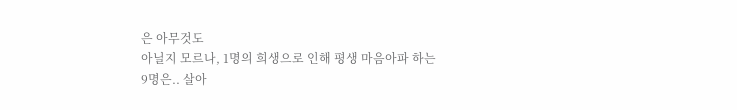은 아무것도
아닐지 모르나, 1명의 희생으로 인해 평생 마음아파 하는
9명은.. 살아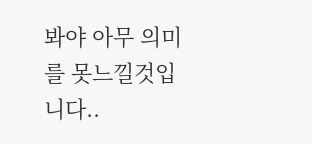봐야 아무 의미를 못느낄것입니다..